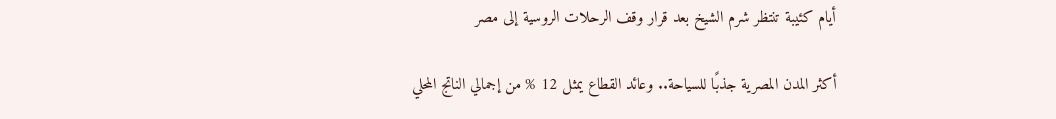أيام كئيبة تنتظر شرم الشيخ بعد قرار وقف الرحلات الروسية إلى مصر

أكثر المدن المصرية جذبًا للسياحة.. وعائد القطاع يمثل 12 % من إجمالي الناتج المحلي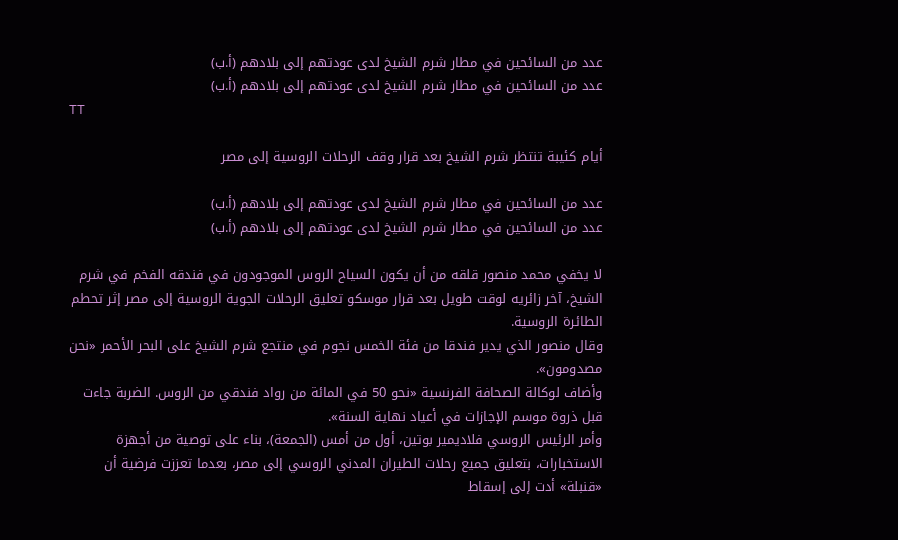عدد من السائحين في مطار شرم الشيخ لدى عودتهم إلى بلادهم (أ.ب)
عدد من السائحين في مطار شرم الشيخ لدى عودتهم إلى بلادهم (أ.ب)
TT

أيام كئيبة تنتظر شرم الشيخ بعد قرار وقف الرحلات الروسية إلى مصر

عدد من السائحين في مطار شرم الشيخ لدى عودتهم إلى بلادهم (أ.ب)
عدد من السائحين في مطار شرم الشيخ لدى عودتهم إلى بلادهم (أ.ب)

لا يخفي محمد منصور قلقه من أن يكون السياح الروس الموجودون في فندقه الفخم في شرم الشيخ، آخر زائريه لوقت طويل بعد قرار موسكو تعليق الرحلات الجوية الروسية إلى مصر إثر تحطم الطائرة الروسية.
وقال منصور الذي يدير فندقا من فئة الخمس نجوم في منتجع شرم الشيخ على البحر الأحمر «نحن مصدومون».
وأضاف لوكالة الصحافة الفرنسية «نحو 50 في المائة من رواد فندقي من الروس. الضربة جاءت قبل ذروة موسم الإجازات في أعياد نهاية السنة».
وأمر الرئيس الروسي فلاديمير بوتين، أول من أمس (الجمعة)، بناء على توصية من أجهزة الاستخبارات، بتعليق جميع رحلات الطيران المدني الروسي إلى مصر، بعدما تعززت فرضية أن «قنبلة» أدت إلى إسقاط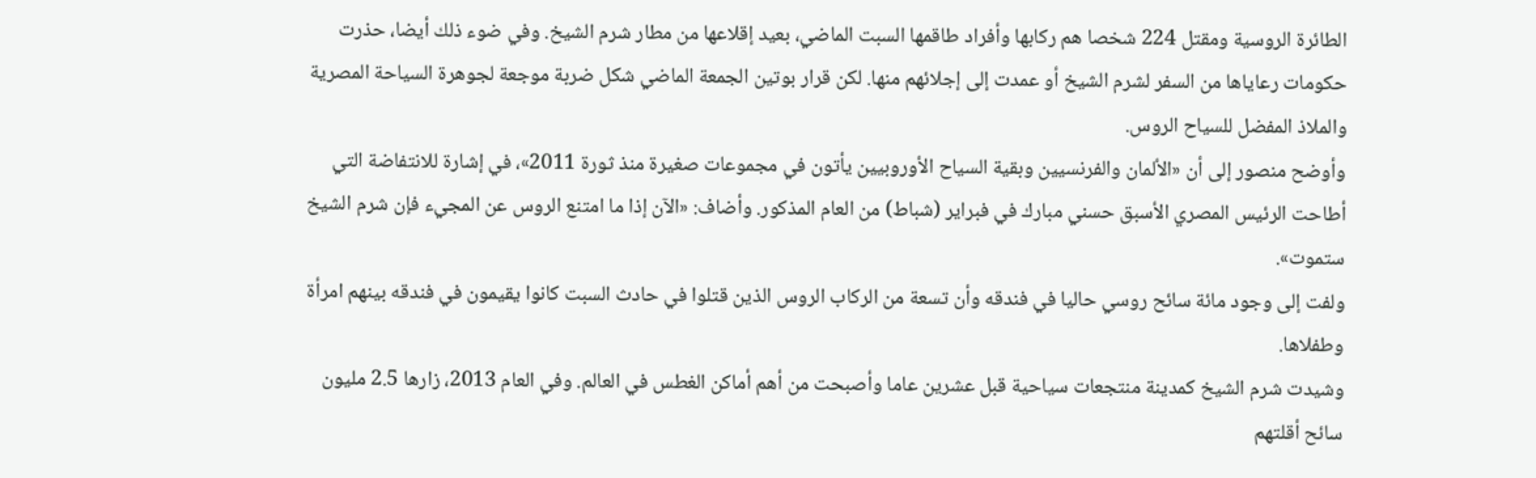الطائرة الروسية ومقتل 224 شخصا هم ركابها وأفراد طاقمها السبت الماضي، بعيد إقلاعها من مطار شرم الشيخ. وفي ضوء ذلك أيضا، حذرت حكومات رعاياها من السفر لشرم الشيخ أو عمدت إلى إجلائهم منها. لكن قرار بوتين الجمعة الماضي شكل ضربة موجعة لجوهرة السياحة المصرية والملاذ المفضل للسياح الروس.
وأوضح منصور إلى أن «الألمان والفرنسيين وبقية السياح الأوروبيين يأتون في مجموعات صغيرة منذ ثورة 2011»، في إشارة للانتفاضة التي أطاحت الرئيس المصري الأسبق حسني مبارك في فبراير (شباط) من العام المذكور. وأضاف: «الآن إذا ما امتنع الروس عن المجيء فإن شرم الشيخ ستموت».
ولفت إلى وجود مائة سائح روسي حاليا في فندقه وأن تسعة من الركاب الروس الذين قتلوا في حادث السبت كانوا يقيمون في فندقه بينهم امرأة وطفلاها.
وشيدت شرم الشيخ كمدينة منتجعات سياحية قبل عشرين عاما وأصبحت من أهم أماكن الغطس في العالم. وفي العام 2013، زارها 2.5 مليون سائح أقلتهم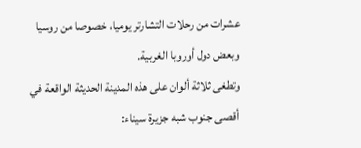عشرات من رحلات التشارتر يوميا، خصوصا من روسيا وبعض دول أوروبا الغربية.
وتطغى ثلاثة ألوان على هذه المدينة الحديثة الواقعة في أقصى جنوب شبه جزيرة سيناء: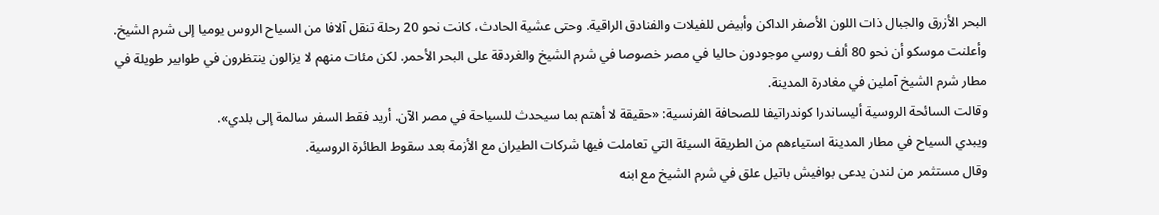البحر الأزرق والجبال ذات اللون الأصفر الداكن وأبيض للفيلات والفنادق الراقية. وحتى عشية الحادث، كانت نحو 20 رحلة تنقل آلافا من السياح الروس يوميا إلى شرم الشيخ.
وأعلنت موسكو أن نحو 80 ألف روسي موجودون حاليا في مصر خصوصا في شرم الشيخ والغردقة على البحر الأحمر. لكن مئات منهم لا يزالون ينتظرون في طوابير طويلة في مطار شرم الشيخ آملين في مغادرة المدينة.
وقالت السائحة الروسية أليساندرا كوندراتيفا للصحافة الفرنسية: «حقيقة لا أهتم بما سيحدث للسياحة في مصر الآن. أريد فقط السفر سالمة إلى بلدي».
ويبدي السياح في مطار المدينة استياءهم من الطريقة السيئة التي تعاملت فيها شركات الطيران مع الأزمة بعد سقوط الطائرة الروسية.
وقال مستثمر من لندن يدعى بوافيش باتيل علق في شرم الشيخ مع ابنه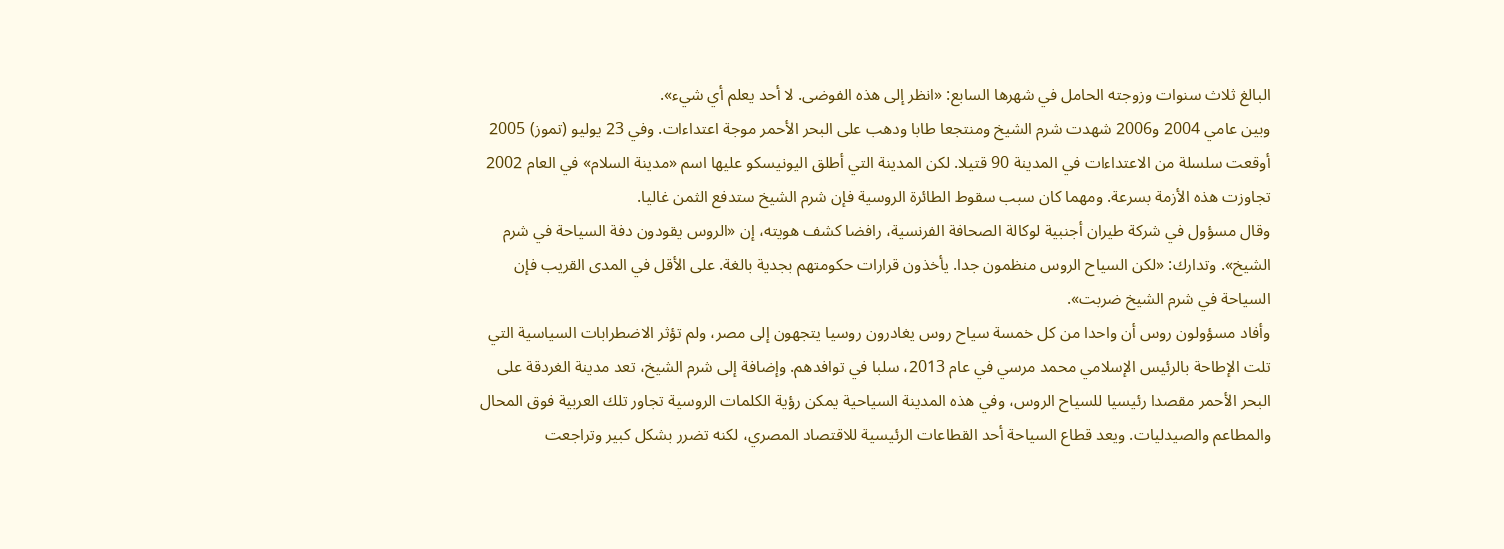البالغ ثلاث سنوات وزوجته الحامل في شهرها السابع: «انظر إلى هذه الفوضى. لا أحد يعلم أي شيء».
وبين عامي 2004 و2006 شهدت شرم الشيخ ومنتجعا طابا ودهب على البحر الأحمر موجة اعتداءات. وفي 23 يوليو (تموز) 2005 أوقعت سلسلة من الاعتداءات في المدينة 90 قتيلا. لكن المدينة التي أطلق اليونيسكو عليها اسم «مدينة السلام» في العام 2002 تجاوزت هذه الأزمة بسرعة. ومهما كان سبب سقوط الطائرة الروسية فإن شرم الشيخ ستدفع الثمن غاليا.
وقال مسؤول في شركة طيران أجنبية لوكالة الصحافة الفرنسية، رافضا كشف هويته، إن «الروس يقودون دفة السياحة في شرم الشيخ». وتدارك: «لكن السياح الروس منظمون جدا. يأخذون قرارات حكومتهم بجدية بالغة. على الأقل في المدى القريب فإن السياحة في شرم الشيخ ضربت».
وأفاد مسؤولون روس أن واحدا من كل خمسة سياح روس يغادرون روسيا يتجهون إلى مصر، ولم تؤثر الاضطرابات السياسية التي تلت الإطاحة بالرئيس الإسلامي محمد مرسي في عام 2013، سلبا في توافدهم. وإضافة إلى شرم الشيخ، تعد مدينة الغردقة على البحر الأحمر مقصدا رئيسيا للسياح الروس، وفي هذه المدينة السياحية يمكن رؤية الكلمات الروسية تجاور تلك العربية فوق المحال والمطاعم والصيدليات. ويعد قطاع السياحة أحد القطاعات الرئيسية للاقتصاد المصري، لكنه تضرر بشكل كبير وتراجعت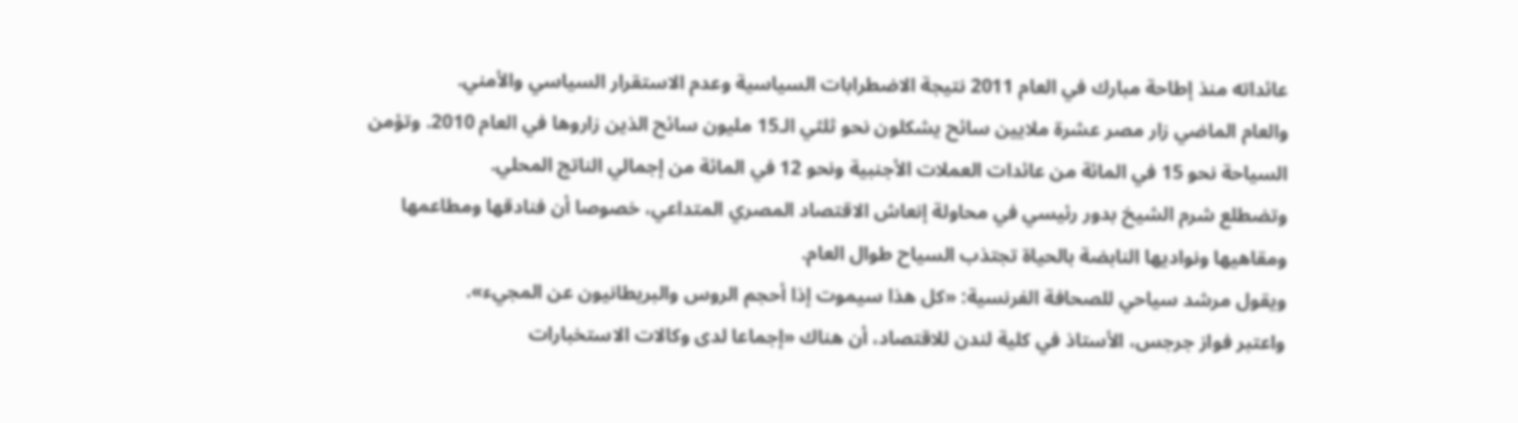عائداته منذ إطاحة مبارك في العام 2011 نتيجة الاضطرابات السياسية وعدم الاستقرار السياسي والأمني.
والعام الماضي زار مصر عشرة ملايين سائح يشكلون نحو ثلثي الـ15 مليون سائح الذين زاروها في العام 2010. وتؤمن السياحة نحو 15 في المائة من عائدات العملات الأجنبية ونحو 12 في المائة من إجمالي الناتج المحلي.
وتضطلع شرم الشيخ بدور رئيسي في محاولة إنعاش الاقتصاد المصري المتداعي، خصوصا أن فنادقها ومطاعمها ومقاهيها ونواديها النابضة بالحياة تجتذب السياح طوال العام.
ويقول مرشد سياحي للصحافة الفرنسية: «كل هذا سيموت إذا أحجم الروس والبريطانيون عن المجيء».
واعتبر فواز جرجس، الأستاذ في كلية لندن للاقتصاد، أن هناك «إجماعا لدى وكالات الاستخبارات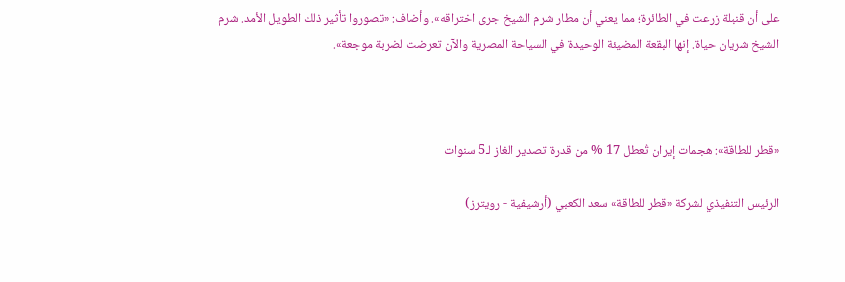على أن قنبلة زرعت في الطائرة؛ مما يعني أن مطار شرم الشيخ جرى اختراقه». وأضاف: «تصوروا تأثير ذلك الطويل الأمد. شرم الشيخ شريان حياة. إنها البقعة المضيئة الوحيدة في السياحة المصرية والآن تعرضت لضربة موجعة».



«قطر للطاقة»: هجمات إيران تُعطل 17 % من قدرة تصدير الغاز لـ5 سنوات

الرئيس التنفيذي لشركة «قطر للطاقة» سعد الكعبي (أرشيفية - رويترز)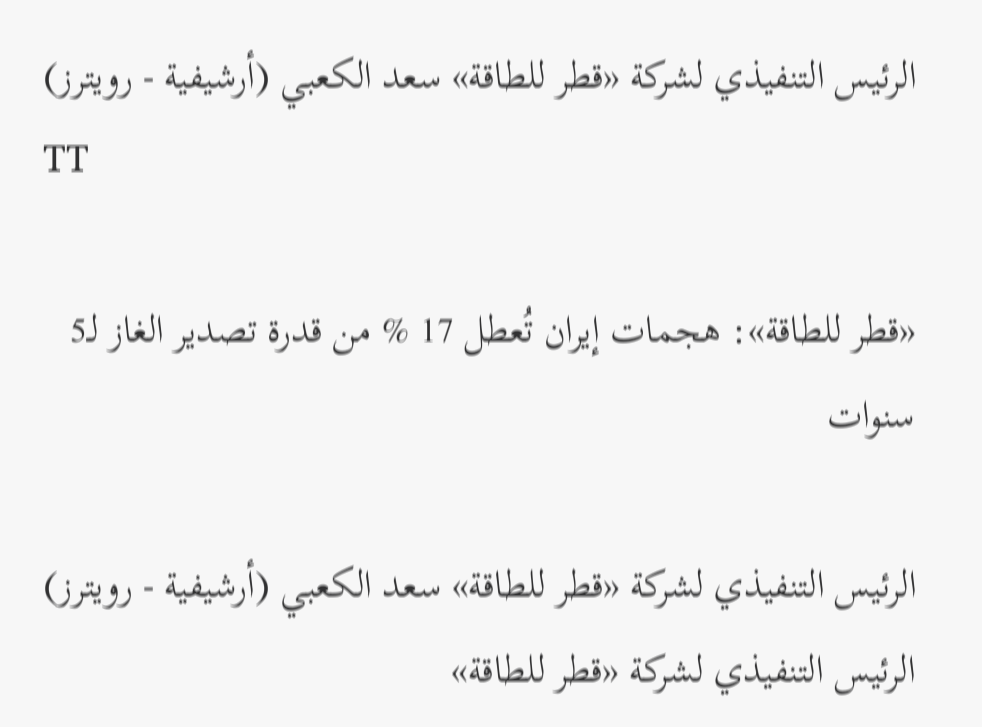الرئيس التنفيذي لشركة «قطر للطاقة» سعد الكعبي (أرشيفية - رويترز)
TT

«قطر للطاقة»: هجمات إيران تُعطل 17 % من قدرة تصدير الغاز لـ5 سنوات

الرئيس التنفيذي لشركة «قطر للطاقة» سعد الكعبي (أرشيفية - رويترز)
الرئيس التنفيذي لشركة «قطر للطاقة»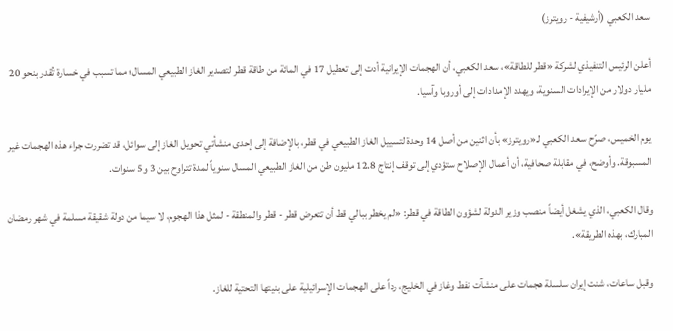سعد الكعبي (أرشيفية - رويترز)

أعلن الرئيس التنفيذي لشركة «قطر للطاقة»، سعد الكعبي، أن الهجمات الإيرانية أدت إلى تعطيل 17 في المائة من طاقة قطر لتصدير الغاز الطبيعي المسال؛ مما تسبب في خسارة تُقدر بنحو 20 مليار دولار من الإيرادات السنوية، ويهدد الإمدادات إلى أوروبا وآسيا.

يوم الخميس، صرّح سعد الكعبي لـ«رويترز» بأن اثنين من أصل 14 وحدة لتسييل الغاز الطبيعي في قطر، بالإضافة إلى إحدى منشأتي تحويل الغاز إلى سوائل، قد تضررت جراء هذه الهجمات غير المسبوقة. وأوضح، في مقابلة صحافية، أن أعمال الإصلاح ستؤدي إلى توقف إنتاج 12.8 مليون طن من الغاز الطبيعي المسال سنوياً لمدة تتراوح بين 3 و5 سنوات.

وقال الكعبي، الذي يشغل أيضاً منصب وزير الدولة لشؤون الطاقة في قطر: «لم يخطر ببالي قط أن تتعرض قطر - قطر والمنطقة - لمثل هذا الهجوم، لا سيما من دولة شقيقة مسلمة في شهر رمضان المبارك، بهذه الطريقة».

وقبل ساعات، شنت إيران سلسلة هجمات على منشآت نفط وغاز في الخليج، رداً على الهجمات الإسرائيلية على بنيتها التحتية للغاز.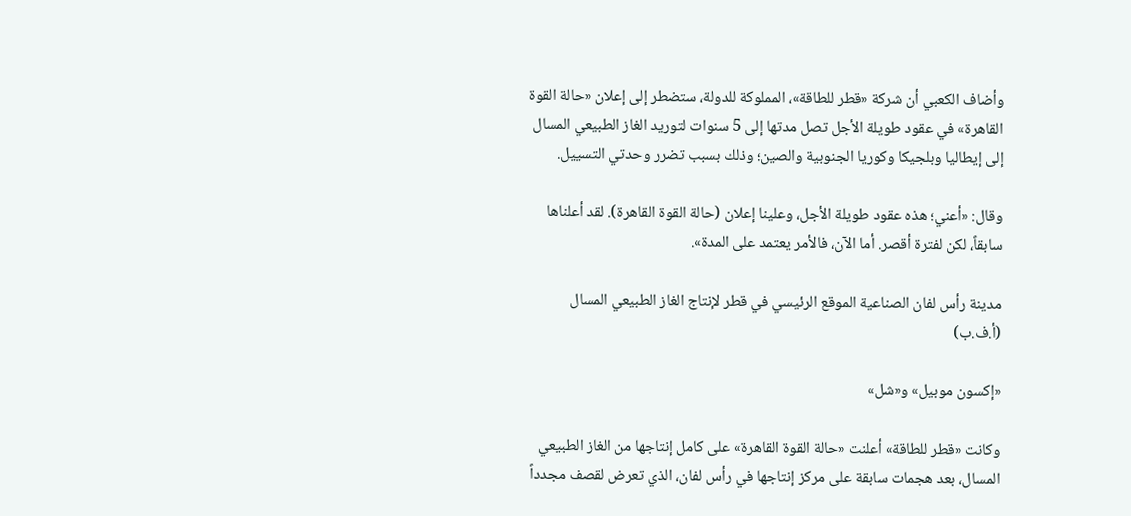وأضاف الكعبي أن شركة «قطر للطاقة»، المملوكة للدولة، ستضطر إلى إعلان «حالة القوة القاهرة» في عقود طويلة الأجل تصل مدتها إلى 5 سنوات لتوريد الغاز الطبيعي المسال إلى إيطاليا وبلجيكا وكوريا الجنوبية والصين؛ وذلك بسبب تضرر وحدتي التسييل.

وقال: «أعني؛ هذه عقود طويلة الأجل، وعلينا إعلان (حالة القوة القاهرة). لقد أعلناها سابقاً، لكن لفترة أقصر. أما الآن، فالأمر يعتمد على المدة».

مدينة رأس لفان الصناعية الموقع الرئيسي في قطر لإنتاج الغاز الطبيعي المسال (أ.ف.ب)

«إكسون موبيل» و«شل»

وكانت «قطر للطاقة» أعلنت «حالة القوة القاهرة» على كامل إنتاجها من الغاز الطبيعي المسال، بعد هجمات سابقة على مركز إنتاجها في رأس لفان، الذي تعرض لقصف مجدداً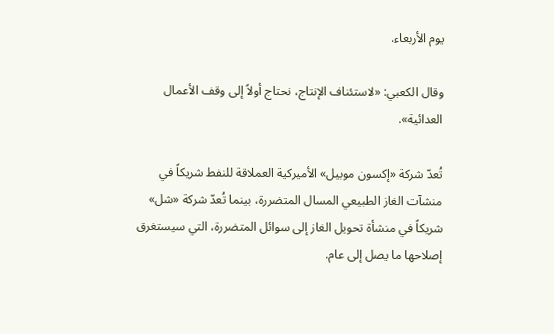يوم الأربعاء.

وقال الكعبي: «لاستئناف الإنتاج، نحتاج أولاً إلى وقف الأعمال العدائية».

تُعدّ شركة «إكسون موبيل» الأميركية العملاقة للنفط شريكاً في منشآت الغاز الطبيعي المسال المتضررة، بينما تُعدّ شركة «شل» شريكاً في منشأة تحويل الغاز إلى سوائل المتضررة، التي سيستغرق إصلاحها ما يصل إلى عام.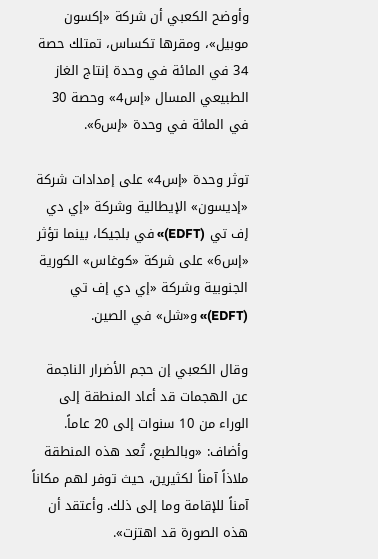وأوضح الكعبي أن شركة «إكسون موبيل»، ومقرها تكساس، تمتلك حصة 34 في المائة في وحدة إنتاج الغاز الطبيعي المسال «إس4» وحصة 30 في المائة في وحدة «إس6».

توثر وحدة «إس4» على إمدادات شركة «إديسون» الإيطالية وشركة «إي دي إف تي (EDFT)» في بلجيكا، بينما تؤثر «إس6» على شركة «كوغاس» الكورية الجنوبية وشركة «إي دي إف تي (EDFT)» و«شل» في الصين.

وقال الكعبي إن حجم الأضرار الناجمة عن الهجمات قد أعاد المنطقة إلى الوراء من 10 سنوات إلى 20 عاماً. وأضاف: «وبالطبع، تُعد هذه المنطقة ملاذاً آمناً لكثيرين، حيث توفر لهم مكاناً آمناً للإقامة وما إلى ذلك. وأعتقد أن هذه الصورة قد اهتزت».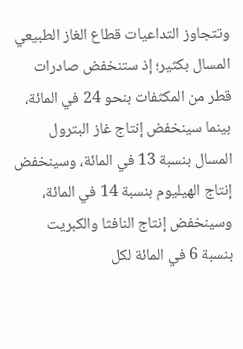وتتجاوز التداعيات قطاع الغاز الطبيعي المسال بكثير؛ إذ ستنخفض صادرات قطر من المكثفات بنحو 24 في المائة، بينما سينخفض إنتاج غاز البترول المسال بنسبة 13 في المائة، وسينخفض إنتاج الهيليوم بنسبة 14 في المائة، وسينخفض إنتاج النافثا والكبريت بنسبة 6 في المائة لكل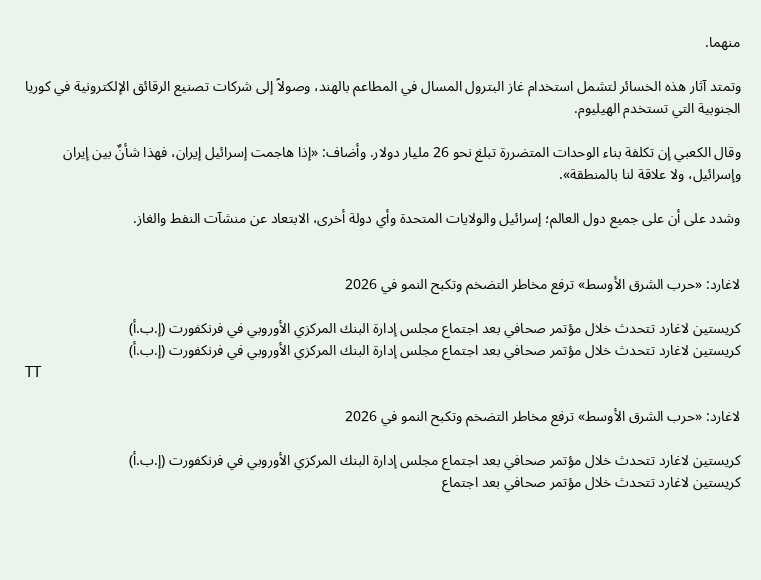منهما.

وتمتد آثار هذه الخسائر لتشمل استخدام غاز البترول المسال في المطاعم بالهند، وصولاً إلى شركات تصنيع الرقائق الإلكترونية في كوريا الجنوبية التي تستخدم الهيليوم.

وقال الكعبي إن تكلفة بناء الوحدات المتضررة تبلغ نحو 26 مليار دولار. وأضاف: «إذا هاجمت إسرائيل إيران، فهذا شأنٌ بين إيران وإسرائيل، ولا علاقة لنا بالمنطقة».

وشدد على أن على جميع دول العالم؛ إسرائيل والولايات المتحدة وأي دولة أخرى، الابتعاد عن منشآت النفط والغاز.


لاغارد: «حرب الشرق الأوسط» ترفع مخاطر التضخم وتكبح النمو في 2026

كريستين لاغارد تتحدث خلال مؤتمر صحافي بعد اجتماع مجلس إدارة البنك المركزي الأوروبي في فرنكفورت (إ.ب.أ)
كريستين لاغارد تتحدث خلال مؤتمر صحافي بعد اجتماع مجلس إدارة البنك المركزي الأوروبي في فرنكفورت (إ.ب.أ)
TT

لاغارد: «حرب الشرق الأوسط» ترفع مخاطر التضخم وتكبح النمو في 2026

كريستين لاغارد تتحدث خلال مؤتمر صحافي بعد اجتماع مجلس إدارة البنك المركزي الأوروبي في فرنكفورت (إ.ب.أ)
كريستين لاغارد تتحدث خلال مؤتمر صحافي بعد اجتماع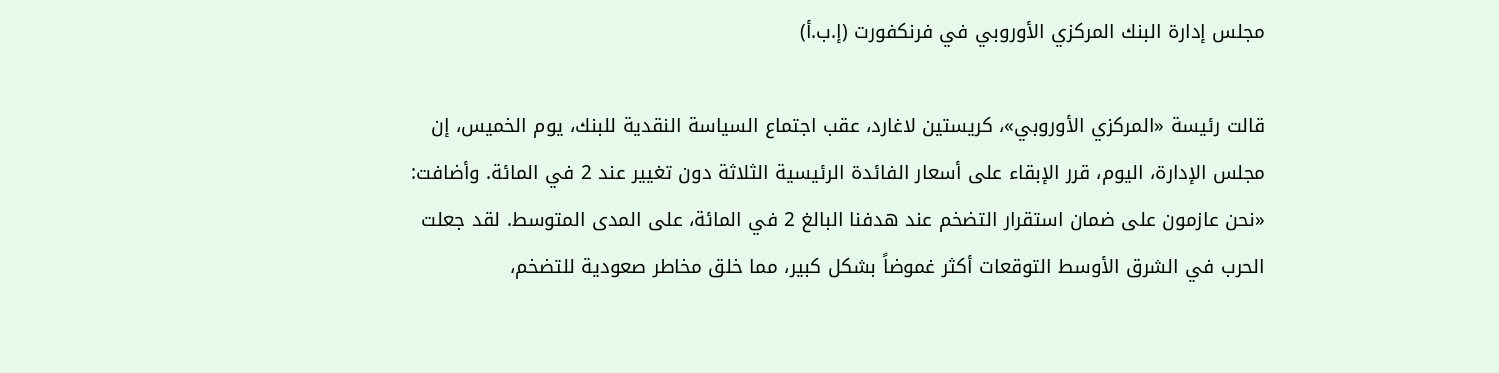مجلس إدارة البنك المركزي الأوروبي في فرنكفورت (إ.ب.أ)

قالت رئيسة «المركزي الأوروبي»، كريستين لاغارد، عقب اجتماع السياسة النقدية للبنك، يوم الخميس، إن مجلس الإدارة، اليوم، قرر الإبقاء على أسعار الفائدة الرئيسية الثلاثة دون تغيير عند 2 في المائة. وأضافت: «نحن عازمون على ضمان استقرار التضخم عند هدفنا البالغ 2 في المائة، على المدى المتوسط. لقد جعلت الحرب في الشرق الأوسط التوقعات أكثر غموضاً بشكل كبير، مما خلق مخاطر صعودية للتضخم،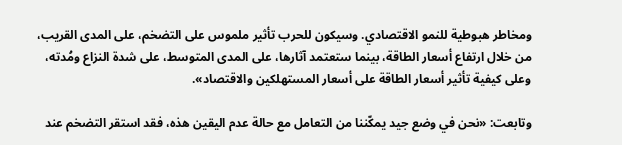ومخاطر هبوطية للنمو الاقتصادي. وسيكون للحرب تأثير ملموس على التضخم، على المدى القريب، من خلال ارتفاع أسعار الطاقة، بينما ستعتمد آثارها، على المدى المتوسط، على شدة النزاع ومُدته، وعلى كيفية تأثير أسعار الطاقة على أسعار المستهلكين والاقتصاد».

وتابعت: «نحن في وضع جيد يمكّننا من التعامل مع حالة عدم اليقين هذه، فقد استقر التضخم عند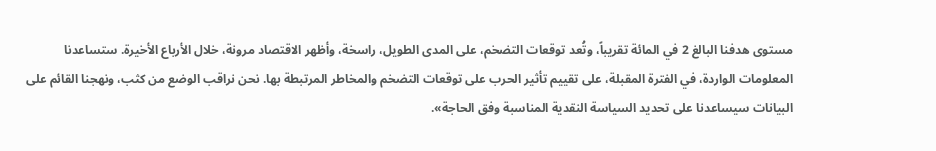مستوى هدفنا البالغ 2 في المائة تقريباً، وتُعد توقعات التضخم، على المدى الطويل، راسخة، وأظهر الاقتصاد مرونة، خلال الأرباع الأخيرة. ستساعدنا المعلومات الواردة، في الفترة المقبلة، على تقييم تأثير الحرب على توقعات التضخم والمخاطر المرتبطة بها. نحن نراقب الوضع من كثب، ونهجنا القائم على البيانات سيساعدنا على تحديد السياسة النقدية المناسبة وفق الحاجة».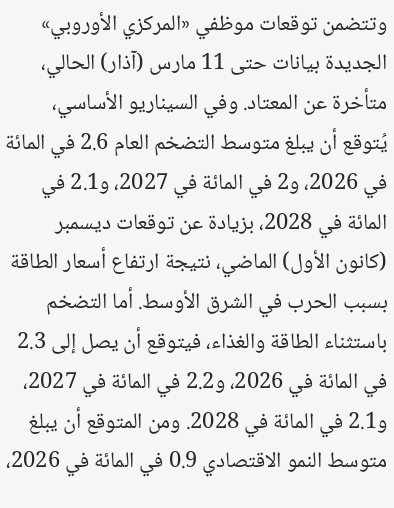وتتضمن توقعات موظفي «المركزي الأوروبي» الجديدة بيانات حتى 11 مارس (آذار) الحالي، متأخرة عن المعتاد. وفي السيناريو الأساسي، يُتوقع أن يبلغ متوسط التضخم العام 2.6 في المائة في 2026، و2 في المائة في 2027، و2.1 في المائة في 2028، بزيادة عن توقعات ديسمبر (كانون الأول) الماضي، نتيجة ارتفاع أسعار الطاقة بسبب الحرب في الشرق الأوسط. أما التضخم باستثناء الطاقة والغذاء، فيتوقع أن يصل إلى 2.3 في المائة في 2026، و2.2 في المائة في 2027، و2.1 في المائة في 2028. ومن المتوقع أن يبلغ متوسط النمو الاقتصادي 0.9 في المائة في 2026،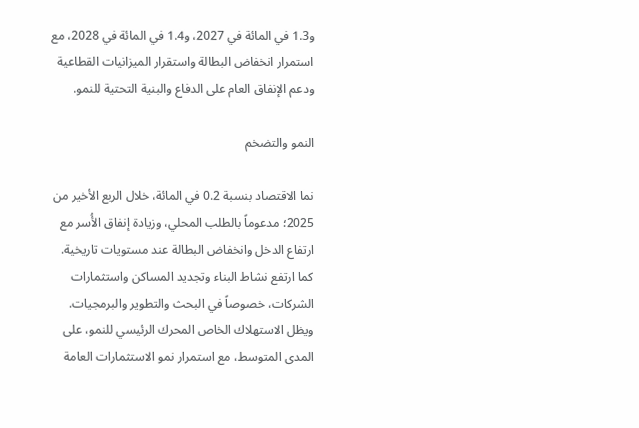و1.3 في المائة في 2027، و1.4 في المائة في 2028، مع استمرار انخفاض البطالة واستقرار الميزانيات القطاعية ودعم الإنفاق العام على الدفاع والبنية التحتية للنمو.

النمو والتضخم

نما الاقتصاد بنسبة 0.2 في المائة، خلال الربع الأخير من 2025؛ مدعوماً بالطلب المحلي، وزيادة إنفاق الأُسر مع ارتفاع الدخل وانخفاض البطالة عند مستويات تاريخية. كما ارتفع نشاط البناء وتجديد المساكن واستثمارات الشركات، خصوصاً في البحث والتطوير والبرمجيات. ويظل الاستهلاك الخاص المحرك الرئيسي للنمو، على المدى المتوسط، مع استمرار نمو الاستثمارات العامة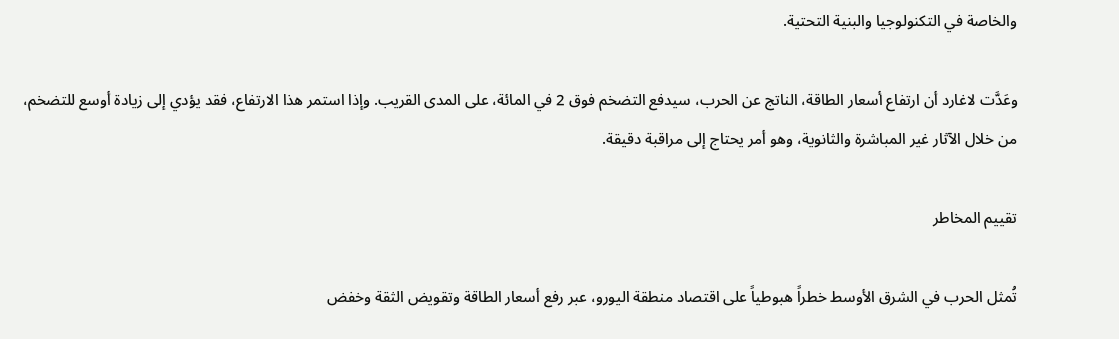والخاصة في التكنولوجيا والبنية التحتية.

وعَدَّت لاغارد أن ارتفاع أسعار الطاقة، الناتج عن الحرب، سيدفع التضخم فوق 2 في المائة، على المدى القريب. وإذا استمر هذا الارتفاع، فقد يؤدي إلى زيادة أوسع للتضخم، من خلال الآثار غير المباشرة والثانوية، وهو أمر يحتاج إلى مراقبة دقيقة.

تقييم المخاطر

تُمثل الحرب في الشرق الأوسط خطراً هبوطياً على اقتصاد منطقة اليورو، عبر رفع أسعار الطاقة وتقويض الثقة وخفض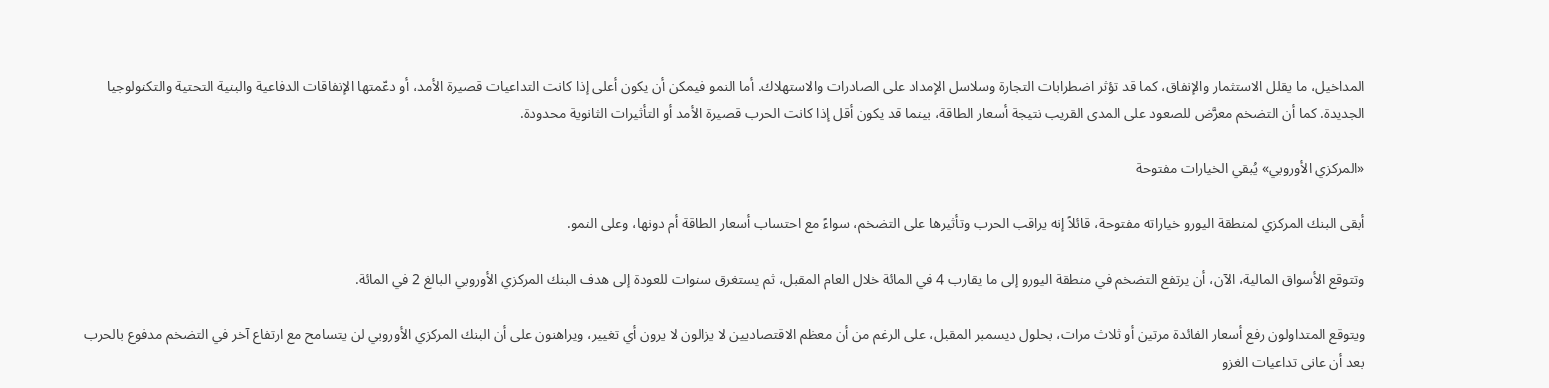المداخيل، ما يقلل الاستثمار والإنفاق، كما قد تؤثر اضطرابات التجارة وسلاسل الإمداد على الصادرات والاستهلاك. أما النمو فيمكن أن يكون أعلى إذا كانت التداعيات قصيرة الأمد، أو دعّمتها الإنفاقات الدفاعية والبنية التحتية والتكنولوجيا الجديدة. كما أن التضخم معرَّض للصعود على المدى القريب نتيجة أسعار الطاقة، بينما قد يكون أقل إذا كانت الحرب قصيرة الأمد أو التأثيرات الثانوية محدودة.

«المركزي الأوروبي» يُبقي الخيارات مفتوحة

أبقى البنك المركزي لمنطقة اليورو خياراته مفتوحة، قائلاً إنه يراقب الحرب وتأثيرها على التضخم، سواءً مع احتساب أسعار الطاقة أم دونها، وعلى النمو.

وتتوقع الأسواق المالية، الآن، أن يرتفع التضخم في منطقة اليورو إلى ما يقارب 4 في المائة خلال العام المقبل، ثم يستغرق سنوات للعودة إلى هدف البنك المركزي الأوروبي البالغ 2 في المائة.

ويتوقع المتداولون رفع أسعار الفائدة مرتين أو ثلاث مرات، بحلول ديسمبر المقبل، على الرغم من أن معظم الاقتصاديين لا يزالون لا يرون أي تغيير، ويراهنون على أن البنك المركزي الأوروبي لن يتسامح مع ارتفاع آخر في التضخم مدفوع بالحرب بعد أن عانى تداعيات الغزو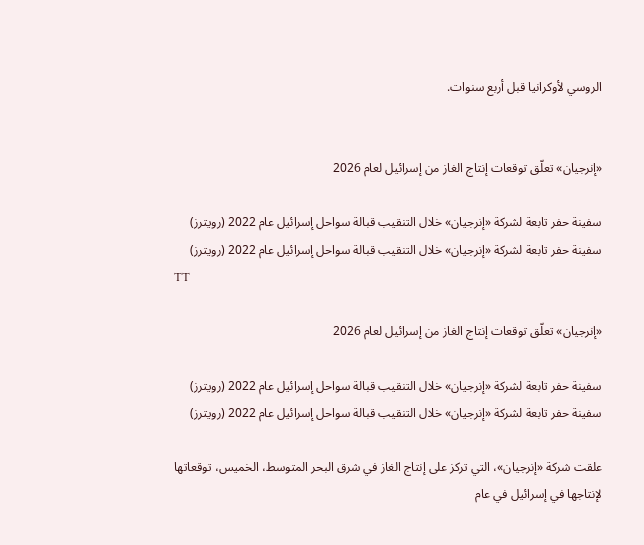الروسي لأوكرانيا قبل أربع سنوات.


«إنرجيان» تعلّق توقعات إنتاج الغاز من إسرائيل لعام 2026

سفينة حفر تابعة لشركة «إنرجيان» خلال التنقيب قبالة سواحل إسرائيل عام 2022 (رويترز)
سفينة حفر تابعة لشركة «إنرجيان» خلال التنقيب قبالة سواحل إسرائيل عام 2022 (رويترز)
TT

«إنرجيان» تعلّق توقعات إنتاج الغاز من إسرائيل لعام 2026

سفينة حفر تابعة لشركة «إنرجيان» خلال التنقيب قبالة سواحل إسرائيل عام 2022 (رويترز)
سفينة حفر تابعة لشركة «إنرجيان» خلال التنقيب قبالة سواحل إسرائيل عام 2022 (رويترز)

علقت شركة «إنرجيان»، التي تركز على إنتاج الغاز في شرق البحر المتوسط، الخميس، توقعاتها لإنتاجها في إسرائيل في عام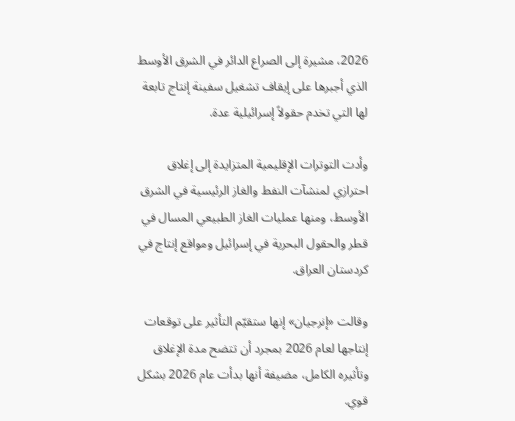2026، مشيرة إلى الصراع الدائر في الشرق الأوسط الذي أجبرها على إيقاف تشغيل سفينة إنتاج تابعة لها التي تخدم حقولاً إسرائيلية عدة.

وأدت التوترات الإقليمية المتزايدة إلى إغلاق احترازي لمنشآت النفط والغاز الرئيسية في الشرق الأوسط، ومنها عمليات ‌الغاز الطبيعي المسال ‌في قطر والحقول البحرية في ‌إسرائيل ومواقع إنتاج في كردستان العراق.

وقالت «إنرجيان» إنها ستقيّم التأثير على توقعات إنتاجها لعام 2026 بمجرد أن تتضح مدة الإغلاق وتأثيره الكامل، مضيفة أنها بدأت عام 2026 بشكل قوي.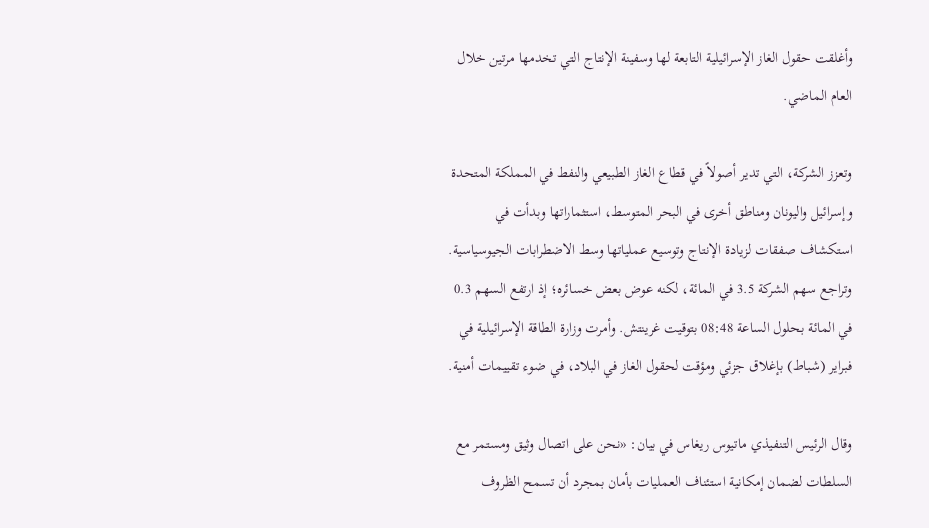وأغلقت حقول الغاز الإسرائيلية التابعة لها وسفينة الإنتاج التي تخدمها مرتين خلال العام الماضي.

وتعزز الشركة، التي ‌تدير أصولاً في ‌قطاع الغاز الطبيعي والنفط في المملكة المتحدة وإسرائيل ‌واليونان ومناطق أخرى في البحر المتوسط، استثماراتها ‌وبدأت في استكشاف صفقات لزيادة الإنتاج وتوسيع عملياتها وسط الاضطرابات الجيوسياسية. وتراجع سهم الشركة 3.5 في المائة، لكنه عوض بعض خسائره؛ إذ ارتفع السهم 0.3 في المائة ‌بحلول الساعة 08:48 بتوقيت غرينتش. وأمرت وزارة الطاقة الإسرائيلية في فبراير (شباط) بإغلاق جزئي ومؤقت لحقول الغاز في البلاد، في ضوء تقييمات أمنية.

وقال الرئيس التنفيذي ماتيوس ريغاس في بيان: «نحن على اتصال وثيق ومستمر مع السلطات لضمان إمكانية استئناف العمليات بأمان بمجرد أن تسمح الظروف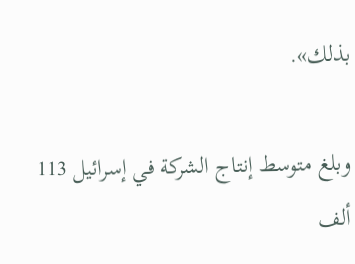بذلك».

وبلغ متوسط إنتاج الشركة في إسرائيل 113 ألف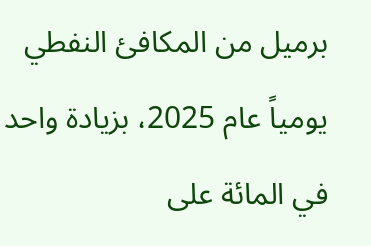برميل من المكافئ النفطي يومياً عام 2025، بزيادة واحد في المائة على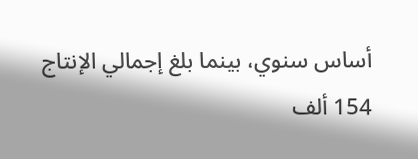أساس سنوي، بينما بلغ إجمالي الإنتاج 154 ألف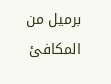برميل من المكافئ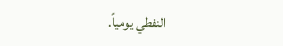النفطي يومياً.